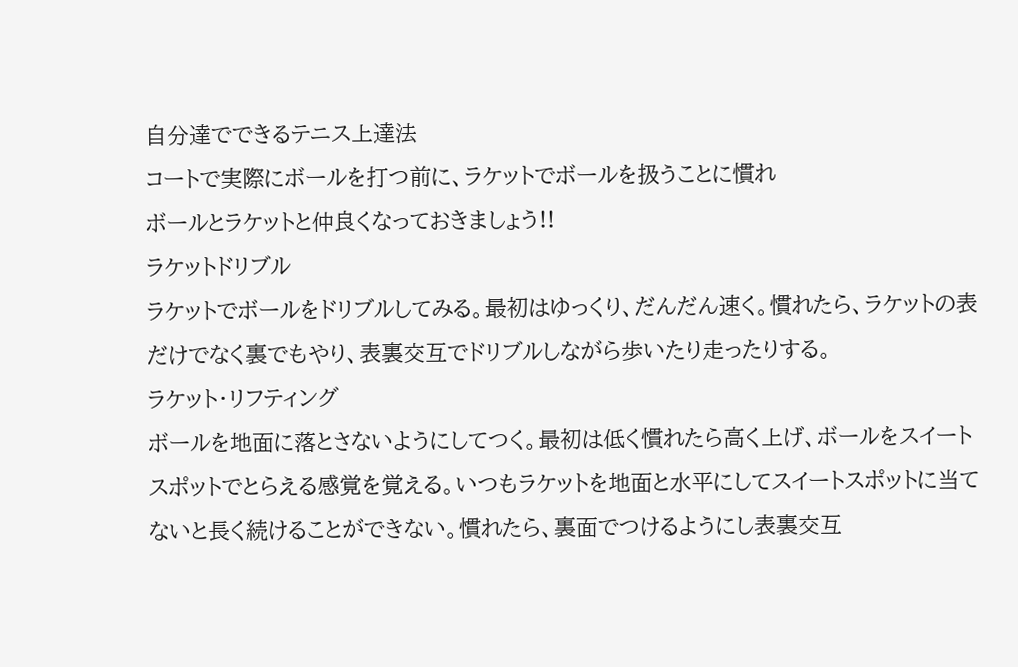自分達でできるテニス上達法
コートで実際にボールを打つ前に、ラケットでボールを扱うことに慣れ
ボールとラケットと仲良くなっておきましょう!!
ラケットドリブル
ラケットでボールをドリブルしてみる。最初はゆっくり、だんだん速く。慣れたら、ラケットの表だけでなく裏でもやり、表裏交互でドリブルしながら歩いたり走ったりする。
ラケット・リフティング
ボールを地面に落とさないようにしてつく。最初は低く慣れたら高く上げ、ボールをスイートスポットでとらえる感覚を覚える。いつもラケットを地面と水平にしてスイートスポットに当てないと長く続けることができない。慣れたら、裏面でつけるようにし表裏交互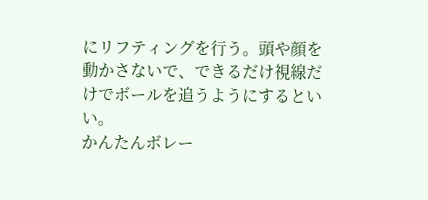にリフティングを行う。頭や顔を動かさないで、できるだけ視線だけでボールを追うようにするといい。
かんたんボレー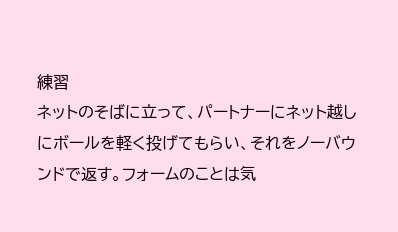練習
ネットのそばに立って、パートナーにネット越しにボールを軽く投げてもらい、それをノーバウンドで返す。フォームのことは気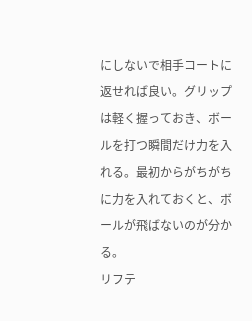にしないで相手コートに返せれば良い。グリップは軽く握っておき、ボールを打つ瞬間だけ力を入れる。最初からがちがちに力を入れておくと、ボールが飛ばないのが分かる。
リフテ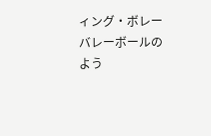ィング・ボレー
バレーボールのよう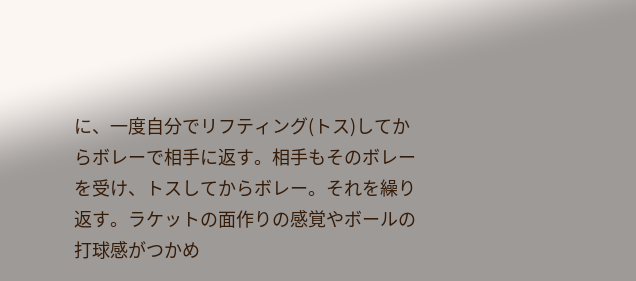に、一度自分でリフティング(トス)してからボレーで相手に返す。相手もそのボレーを受け、トスしてからボレー。それを繰り返す。ラケットの面作りの感覚やボールの打球感がつかめ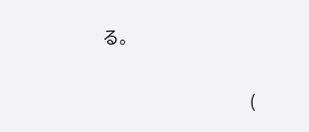る。

                                     (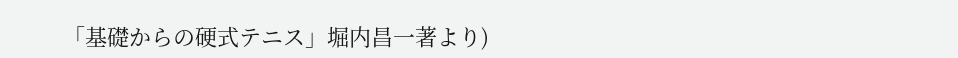「基礎からの硬式テニス」堀内昌一著より)